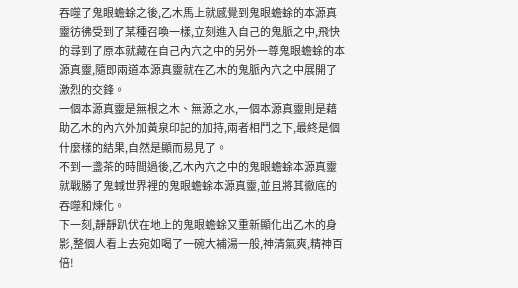吞噬了鬼眼蟾蜍之後,乙木馬上就感覺到鬼眼蟾蜍的本源真靈彷彿受到了某種召喚一樣,立刻進入自己的鬼脈之中,飛快的尋到了原本就藏在自己內穴之中的另外一尊鬼眼蟾蜍的本源真靈,隨即兩道本源真靈就在乙木的鬼脈內穴之中展開了激烈的交鋒。
一個本源真靈是無根之木、無源之水,一個本源真靈則是藉助乙木的內穴外加黃泉印記的加持,兩者相鬥之下,最終是個什麼樣的結果,自然是顯而易見了。
不到一盞茶的時間過後,乙木內穴之中的鬼眼蟾蜍本源真靈就戰勝了鬼蜮世界裡的鬼眼蟾蜍本源真靈,並且將其徹底的吞噬和煉化。
下一刻,靜靜趴伏在地上的鬼眼蟾蜍又重新顯化出乙木的身影,整個人看上去宛如喝了一碗大補湯一般,神清氣爽,精神百倍!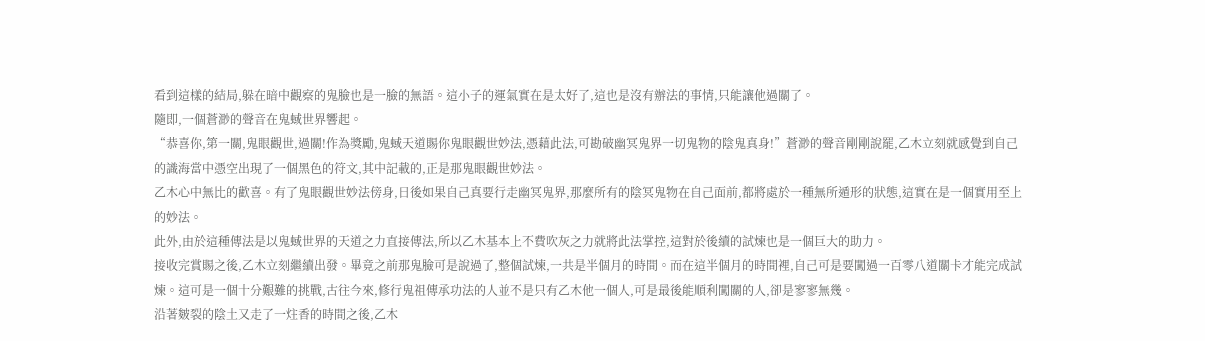看到這樣的結局,躲在暗中觀察的鬼臉也是一臉的無語。這小子的運氣實在是太好了,這也是沒有辦法的事情,只能讓他過關了。
隨即,一個蒼渺的聲音在鬼蜮世界響起。
“恭喜你,第一關,鬼眼觀世,過關!作為獎勵,鬼蜮天道賜你鬼眼觀世妙法,憑藉此法,可勘破幽冥鬼界一切鬼物的陰鬼真身!”蒼渺的聲音剛剛說罷,乙木立刻就感覺到自己的識海當中憑空出現了一個黑色的符文,其中記載的,正是那鬼眼觀世妙法。
乙木心中無比的歡喜。有了鬼眼觀世妙法傍身,日後如果自己真要行走幽冥鬼界,那麼所有的陰冥鬼物在自己面前,都將處於一種無所遁形的狀態,這實在是一個實用至上的妙法。
此外,由於這種傳法是以鬼蜮世界的天道之力直接傳法,所以乙木基本上不費吹灰之力就將此法掌控,這對於後續的試煉也是一個巨大的助力。
接收完賞賜之後,乙木立刻繼續出發。畢竟之前那鬼臉可是說過了,整個試煉,一共是半個月的時間。而在這半個月的時間裡,自己可是要闖過一百零八道關卡才能完成試煉。這可是一個十分艱難的挑戰,古往今來,修行鬼祖傳承功法的人並不是只有乙木他一個人,可是最後能順利闖關的人,卻是寥寥無幾。
沿著皴裂的陰土又走了一炷香的時間之後,乙木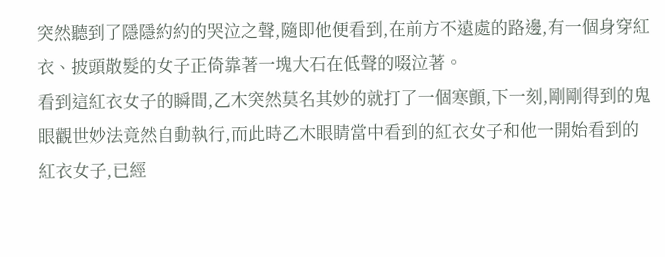突然聽到了隱隱約約的哭泣之聲,隨即他便看到,在前方不遠處的路邊,有一個身穿紅衣、披頭散髮的女子正倚靠著一塊大石在低聲的啜泣著。
看到這紅衣女子的瞬間,乙木突然莫名其妙的就打了一個寒顫,下一刻,剛剛得到的鬼眼觀世妙法竟然自動執行,而此時乙木眼睛當中看到的紅衣女子和他一開始看到的紅衣女子,已經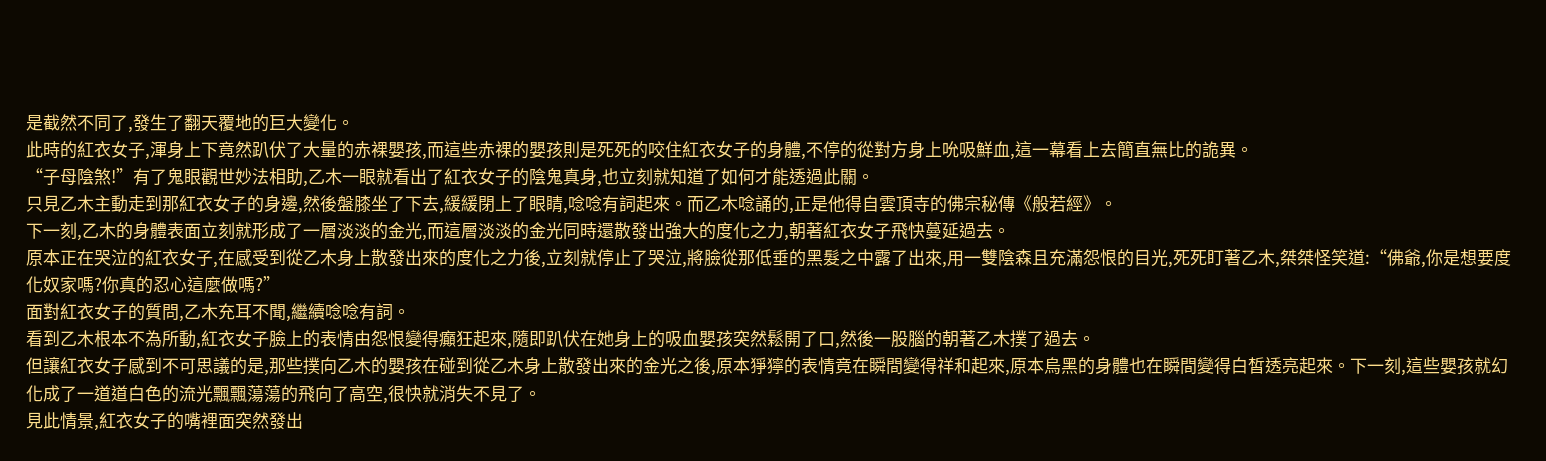是截然不同了,發生了翻天覆地的巨大變化。
此時的紅衣女子,渾身上下竟然趴伏了大量的赤裸嬰孩,而這些赤裸的嬰孩則是死死的咬住紅衣女子的身體,不停的從對方身上吮吸鮮血,這一幕看上去簡直無比的詭異。
“子母陰煞!”有了鬼眼觀世妙法相助,乙木一眼就看出了紅衣女子的陰鬼真身,也立刻就知道了如何才能透過此關。
只見乙木主動走到那紅衣女子的身邊,然後盤膝坐了下去,緩緩閉上了眼睛,唸唸有詞起來。而乙木唸誦的,正是他得自雲頂寺的佛宗秘傳《般若經》。
下一刻,乙木的身體表面立刻就形成了一層淡淡的金光,而這層淡淡的金光同時還散發出強大的度化之力,朝著紅衣女子飛快蔓延過去。
原本正在哭泣的紅衣女子,在感受到從乙木身上散發出來的度化之力後,立刻就停止了哭泣,將臉從那低垂的黑髮之中露了出來,用一雙陰森且充滿怨恨的目光,死死盯著乙木,桀桀怪笑道:“佛爺,你是想要度化奴家嗎?你真的忍心這麼做嗎?”
面對紅衣女子的質問,乙木充耳不聞,繼續唸唸有詞。
看到乙木根本不為所動,紅衣女子臉上的表情由怨恨變得癲狂起來,隨即趴伏在她身上的吸血嬰孩突然鬆開了口,然後一股腦的朝著乙木撲了過去。
但讓紅衣女子感到不可思議的是,那些撲向乙木的嬰孩在碰到從乙木身上散發出來的金光之後,原本猙獰的表情竟在瞬間變得祥和起來,原本烏黑的身體也在瞬間變得白皙透亮起來。下一刻,這些嬰孩就幻化成了一道道白色的流光飄飄蕩蕩的飛向了高空,很快就消失不見了。
見此情景,紅衣女子的嘴裡面突然發出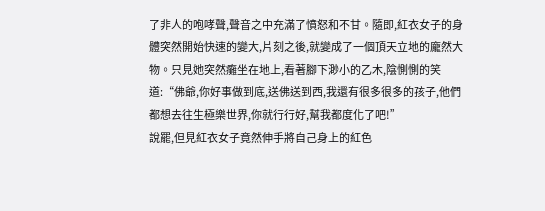了非人的咆哮聲,聲音之中充滿了憤怒和不甘。隨即,紅衣女子的身體突然開始快速的變大,片刻之後,就變成了一個頂天立地的龐然大物。只見她突然癱坐在地上,看著腳下渺小的乙木,陰惻惻的笑道:“佛爺,你好事做到底,送佛送到西,我還有很多很多的孩子,他們都想去往生極樂世界,你就行行好,幫我都度化了吧!”
說罷,但見紅衣女子竟然伸手將自己身上的紅色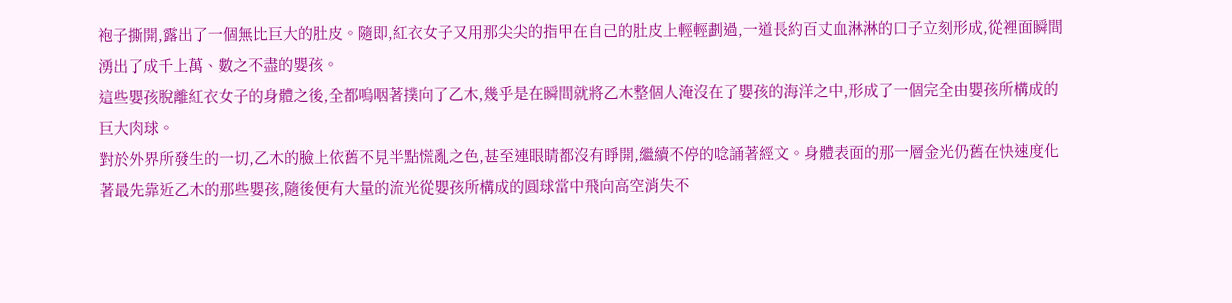袍子撕開,露出了一個無比巨大的肚皮。隨即,紅衣女子又用那尖尖的指甲在自己的肚皮上輕輕劃過,一道長約百丈血淋淋的口子立刻形成,從裡面瞬間湧出了成千上萬、數之不盡的嬰孩。
這些嬰孩脫離紅衣女子的身體之後,全都嗚咽著撲向了乙木,幾乎是在瞬間就將乙木整個人淹沒在了嬰孩的海洋之中,形成了一個完全由嬰孩所構成的巨大肉球。
對於外界所發生的一切,乙木的臉上依舊不見半點慌亂之色,甚至連眼睛都沒有睜開,繼續不停的唸誦著經文。身體表面的那一層金光仍舊在快速度化著最先靠近乙木的那些嬰孩,隨後便有大量的流光從嬰孩所構成的圓球當中飛向高空消失不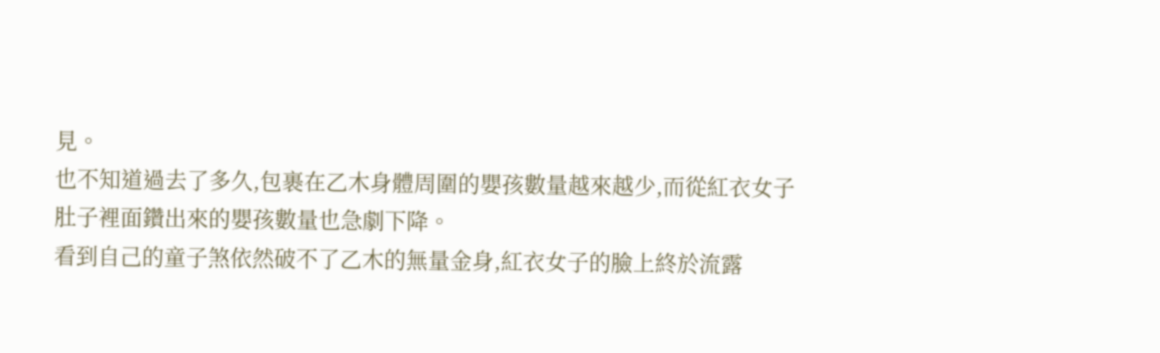見。
也不知道過去了多久,包裹在乙木身體周圍的嬰孩數量越來越少,而從紅衣女子肚子裡面鑽出來的嬰孩數量也急劇下降。
看到自己的童子煞依然破不了乙木的無量金身,紅衣女子的臉上終於流露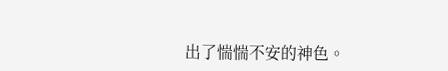出了惴惴不安的神色。